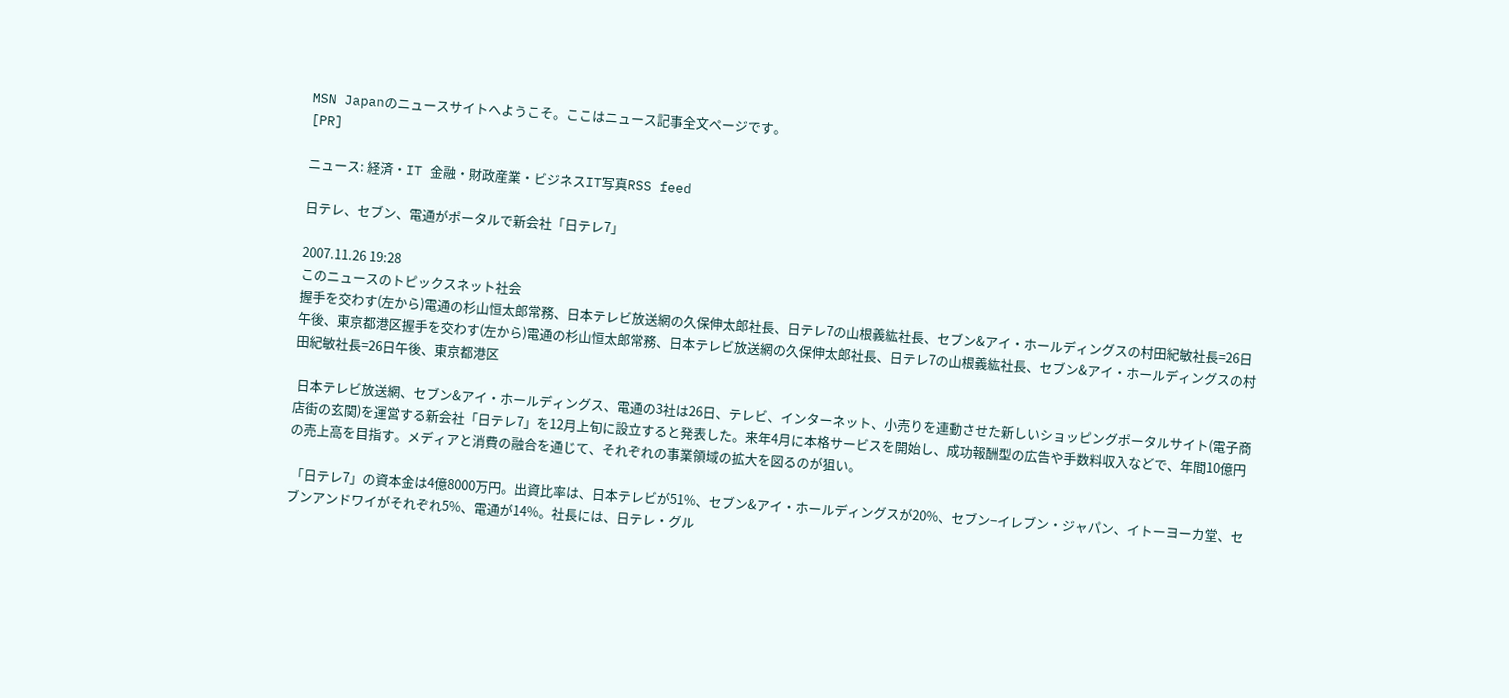MSN Japanのニュースサイトへようこそ。ここはニュース記事全文ページです。
[PR]

ニュース: 経済・IT 金融・財政産業・ビジネスIT写真RSS feed

日テレ、セブン、電通がポータルで新会社「日テレ7」

2007.11.26 19:28
このニュースのトピックスネット社会
握手を交わす(左から)電通の杉山恒太郎常務、日本テレビ放送網の久保伸太郎社長、日テレ7の山根義紘社長、セブン&アイ・ホールディングスの村田紀敏社長=26日午後、東京都港区握手を交わす(左から)電通の杉山恒太郎常務、日本テレビ放送網の久保伸太郎社長、日テレ7の山根義紘社長、セブン&アイ・ホールディングスの村田紀敏社長=26日午後、東京都港区

 日本テレビ放送網、セブン&アイ・ホールディングス、電通の3社は26日、テレビ、インターネット、小売りを連動させた新しいショッピングポータルサイト(電子商店街の玄関)を運営する新会社「日テレ7」を12月上旬に設立すると発表した。来年4月に本格サービスを開始し、成功報酬型の広告や手数料収入などで、年間10億円の売上高を目指す。メディアと消費の融合を通じて、それぞれの事業領域の拡大を図るのが狙い。

 「日テレ7」の資本金は4億8000万円。出資比率は、日本テレビが51%、セブン&アイ・ホールディングスが20%、セブン−イレブン・ジャパン、イトーヨーカ堂、セブンアンドワイがそれぞれ5%、電通が14%。社長には、日テレ・グル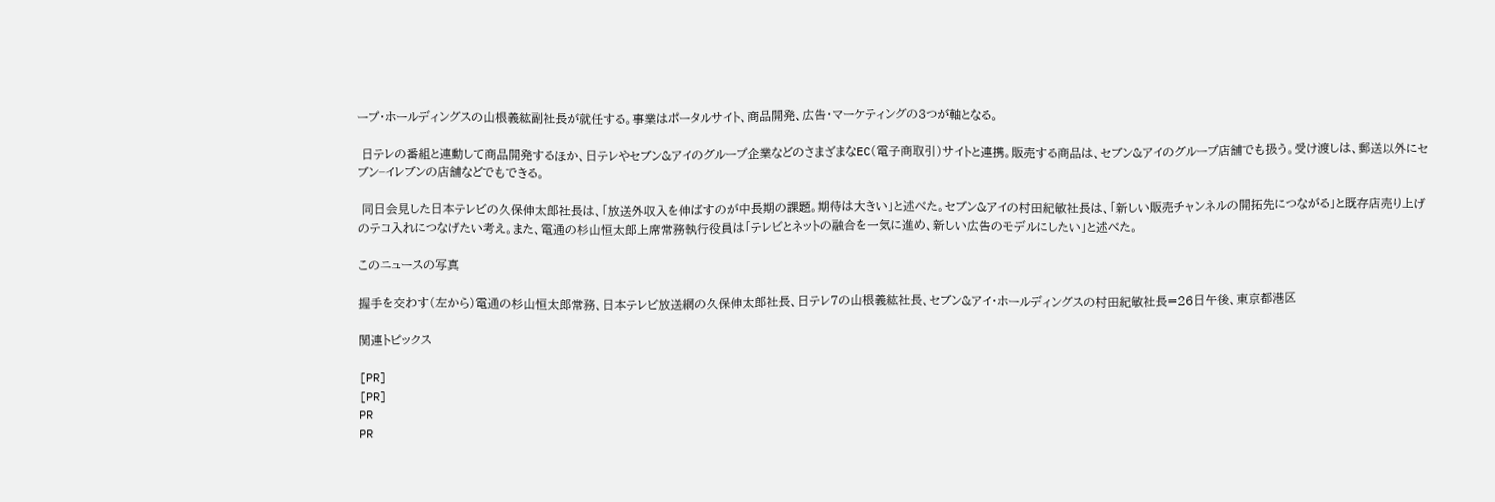ープ・ホールディングスの山根義紘副社長が就任する。事業はポータルサイト、商品開発、広告・マーケティングの3つが軸となる。

 日テレの番組と連動して商品開発するほか、日テレやセブン&アイのグループ企業などのさまざまなEC(電子商取引)サイトと連携。販売する商品は、セブン&アイのグループ店舗でも扱う。受け渡しは、郵送以外にセブン−イレブンの店舗などでもできる。

 同日会見した日本テレビの久保伸太郎社長は、「放送外収入を伸ばすのが中長期の課題。期待は大きい」と述べた。セブン&アイの村田紀敏社長は、「新しい販売チャンネルの開拓先につながる」と既存店売り上げのテコ入れにつなげたい考え。また、電通の杉山恒太郎上席常務執行役員は「テレビとネットの融合を一気に進め、新しい広告のモデルにしたい」と述べた。

このニュースの写真

握手を交わす(左から)電通の杉山恒太郎常務、日本テレビ放送網の久保伸太郎社長、日テレ7の山根義紘社長、セブン&アイ・ホールディングスの村田紀敏社長=26日午後、東京都港区

関連トピックス

[PR]
[PR]
PR
PR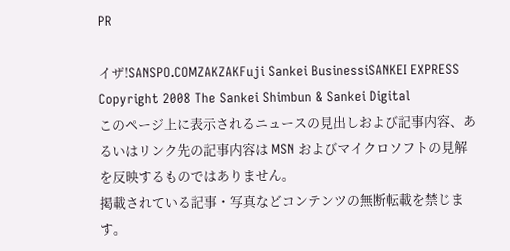PR

イザ!SANSPO.COMZAKZAKFuji Sankei BusinessiSANKEI EXPRESS
Copyright 2008 The Sankei Shimbun & Sankei Digital
このページ上に表示されるニュースの見出しおよび記事内容、あるいはリンク先の記事内容は MSN およびマイクロソフトの見解を反映するものではありません。
掲載されている記事・写真などコンテンツの無断転載を禁じます。